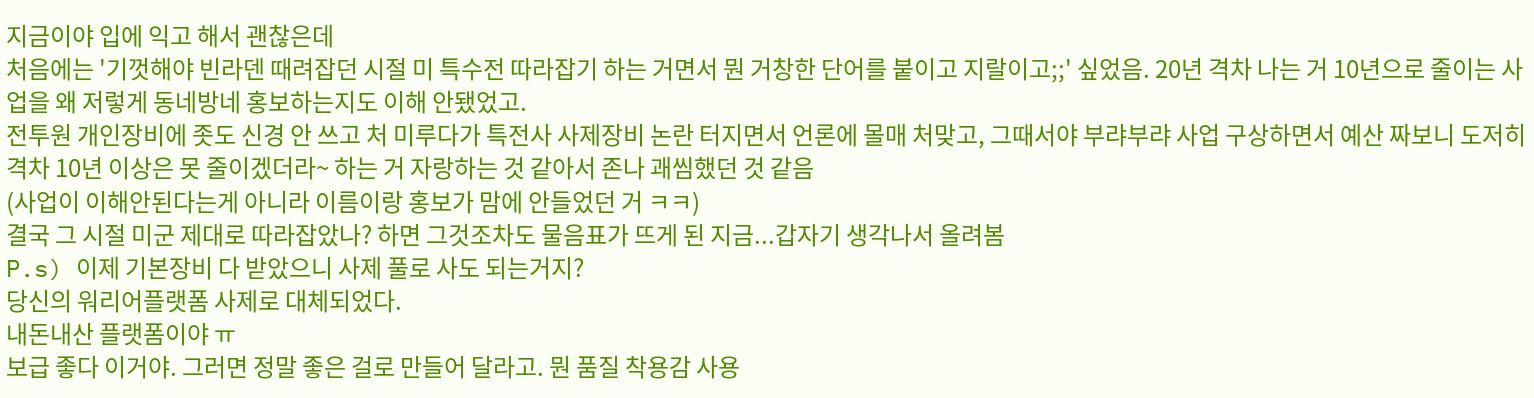지금이야 입에 익고 해서 괜찮은데
처음에는 '기껏해야 빈라덴 때려잡던 시절 미 특수전 따라잡기 하는 거면서 뭔 거창한 단어를 붙이고 지랄이고;;' 싶었음. 20년 격차 나는 거 10년으로 줄이는 사업을 왜 저렇게 동네방네 홍보하는지도 이해 안됐었고.
전투원 개인장비에 좃도 신경 안 쓰고 처 미루다가 특전사 사제장비 논란 터지면서 언론에 몰매 처맞고, 그때서야 부랴부랴 사업 구상하면서 예산 짜보니 도저히 격차 10년 이상은 못 줄이겠더라~ 하는 거 자랑하는 것 같아서 존나 괘씸했던 것 같음
(사업이 이해안된다는게 아니라 이름이랑 홍보가 맘에 안들었던 거 ㅋㅋ)
결국 그 시절 미군 제대로 따라잡았나? 하면 그것조차도 물음표가 뜨게 된 지금...갑자기 생각나서 올려봄
P.s) 이제 기본장비 다 받았으니 사제 풀로 사도 되는거지?
당신의 워리어플랫폼 사제로 대체되었다.
내돈내산 플랫폼이야 ㅠ
보급 좋다 이거야. 그러면 정말 좋은 걸로 만들어 달라고. 뭔 품질 착용감 사용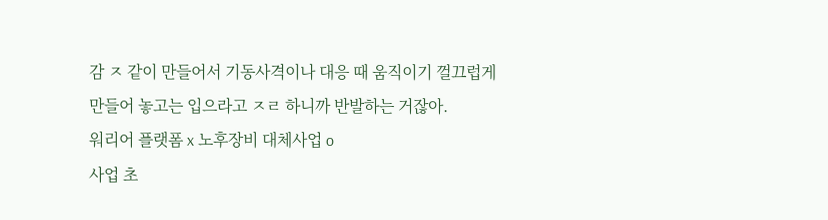감 ㅈ 같이 만들어서 기동사격이나 대응 때 움직이기 껄끄럽게 만들어 놓고는 입으라고 ㅈㄹ 하니까 반발하는 거잖아.
워리어 플랫폼 x 노후장비 대체사업 o
사업 초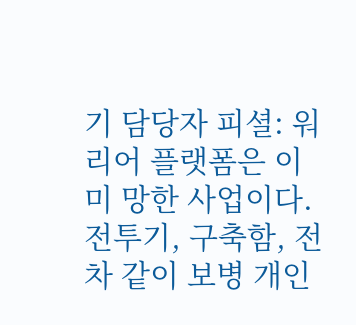기 담당자 피셜: 워리어 플랫폼은 이미 망한 사업이다.
전투기, 구축함, 전차 같이 보병 개인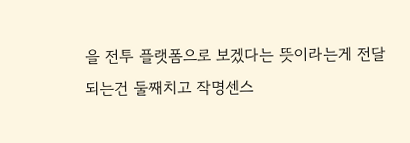을 전투 플랫폼으로 보겠다는 뜻이라는게 전달되는건 둘째치고 작명센스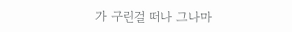가 구린걸 떠나 그나마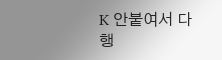K 안붙여서 다행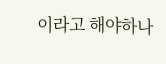이라고 해야하나